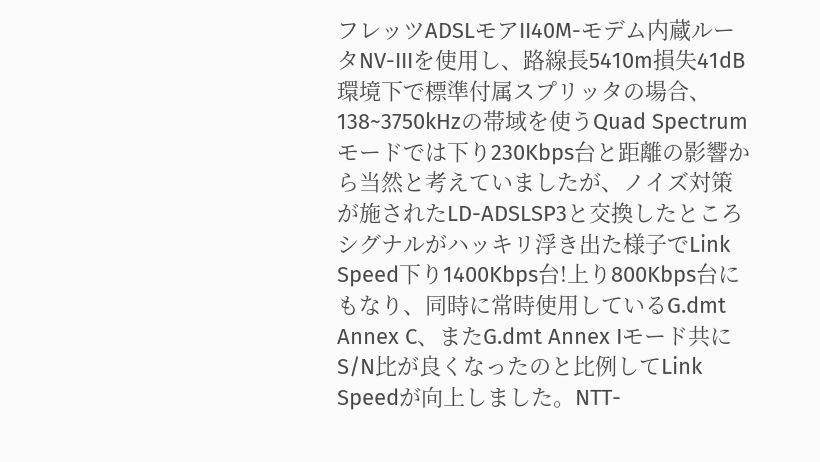フレッツADSLモアII40M-モデム内蔵ルータNV-IIIを使用し、路線長5410m損失41dB環境下で標準付属スプリッタの場合、138~3750kHzの帯域を使うQuad Spectrumモードでは下り230Kbps台と距離の影響から当然と考えていましたが、ノイズ対策が施されたLD-ADSLSP3と交換したところシグナルがハッキリ浮き出た様子でLink Speed下り1400Kbps台!上り800Kbps台にもなり、同時に常時使用しているG.dmt Annex C、またG.dmt Annex Iモード共にS/N比が良くなったのと比例してLink Speedが向上しました。NTT-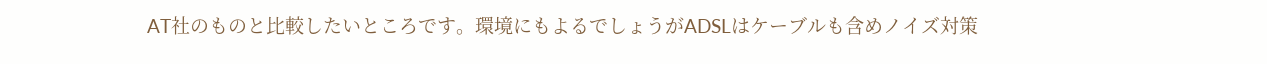AT社のものと比較したいところです。環境にもよるでしょうがADSLはケーブルも含めノイズ対策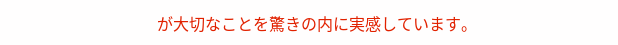が大切なことを驚きの内に実感しています。